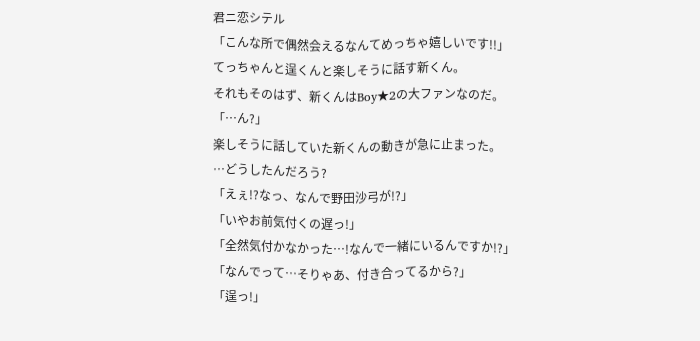君ニ恋シテル
「こんな所で偶然会えるなんてめっちゃ嬉しいです!!」
てっちゃんと逞くんと楽しそうに話す新くん。
それもそのはず、新くんはBoy★2の大ファンなのだ。
「…ん?」
楽しそうに話していた新くんの動きが急に止まった。
…どうしたんだろう?
「えぇ!?なっ、なんで野田沙弓が!?」
「いやお前気付くの遅っ!」
「全然気付かなかった…!なんで一緒にいるんですか!?」
「なんでって…そりゃあ、付き合ってるから?」
「逞っ!」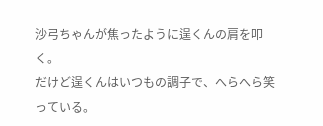沙弓ちゃんが焦ったように逞くんの肩を叩く。
だけど逞くんはいつもの調子で、へらへら笑っている。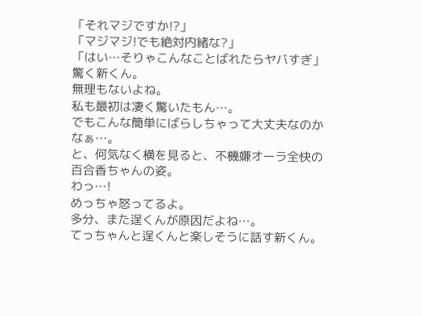「それマジですか!?」
「マジマジ!でも絶対内緒な?」
「はい…そりゃこんなことばれたらヤバすぎ」
驚く新くん。
無理もないよね。
私も最初は凄く驚いたもん…。
でもこんな簡単にばらしちゃって大丈夫なのかなぁ…。
と、何気なく横を見ると、不機嫌オーラ全快の百合香ちゃんの姿。
わっ…!
めっちゃ怒ってるよ。
多分、また逞くんが原因だよね…。
てっちゃんと逞くんと楽しそうに話す新くん。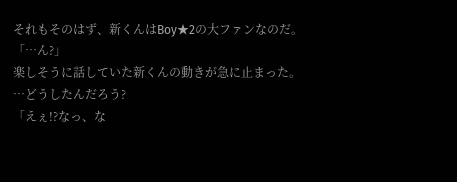それもそのはず、新くんはBoy★2の大ファンなのだ。
「…ん?」
楽しそうに話していた新くんの動きが急に止まった。
…どうしたんだろう?
「えぇ!?なっ、な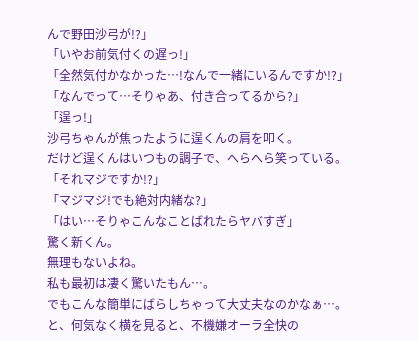んで野田沙弓が!?」
「いやお前気付くの遅っ!」
「全然気付かなかった…!なんで一緒にいるんですか!?」
「なんでって…そりゃあ、付き合ってるから?」
「逞っ!」
沙弓ちゃんが焦ったように逞くんの肩を叩く。
だけど逞くんはいつもの調子で、へらへら笑っている。
「それマジですか!?」
「マジマジ!でも絶対内緒な?」
「はい…そりゃこんなことばれたらヤバすぎ」
驚く新くん。
無理もないよね。
私も最初は凄く驚いたもん…。
でもこんな簡単にばらしちゃって大丈夫なのかなぁ…。
と、何気なく横を見ると、不機嫌オーラ全快の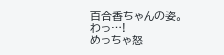百合香ちゃんの姿。
わっ…!
めっちゃ怒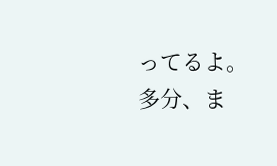ってるよ。
多分、ま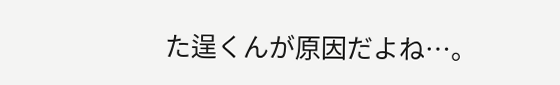た逞くんが原因だよね…。